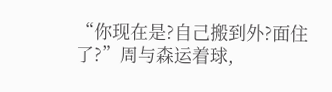“你现在是?自己搬到外?面住了?”周与森运着球,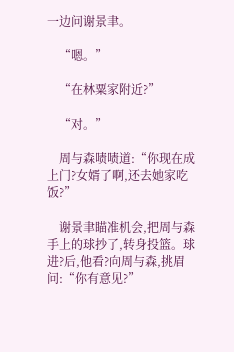一边问谢景聿。

    “嗯。”

    “在林粟家附近?”

    “对。”

    周与森啧啧道:“你现在成上门?女婿了啊,还去她家吃饭?”

    谢景聿瞄准机会,把周与森手上的球抄了,转身投篮。球进?后,他看?向周与森,挑眉问:“你有意见?”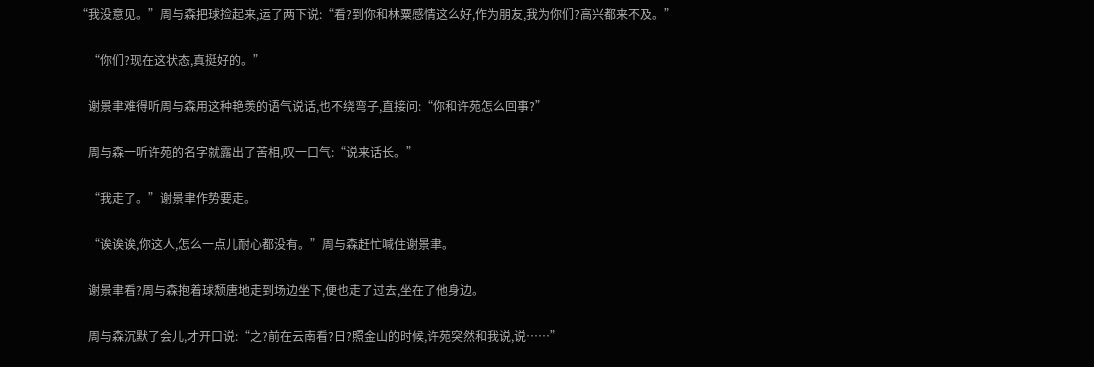“我没意见。”周与森把球捡起来,运了两下说:“看?到你和林粟感情这么好,作为朋友,我为你们?高兴都来不及。”

    “你们?现在这状态,真挺好的。”

    谢景聿难得听周与森用这种艳羡的语气说话,也不绕弯子,直接问:“你和许苑怎么回事?”

    周与森一听许苑的名字就露出了苦相,叹一口气:“说来话长。”

    “我走了。”谢景聿作势要走。

    “诶诶诶,你这人,怎么一点儿耐心都没有。”周与森赶忙喊住谢景聿。

    谢景聿看?周与森抱着球颓唐地走到场边坐下,便也走了过去,坐在了他身边。

    周与森沉默了会儿,才开口说:“之?前在云南看?日?照金山的时候,许苑突然和我说,说……”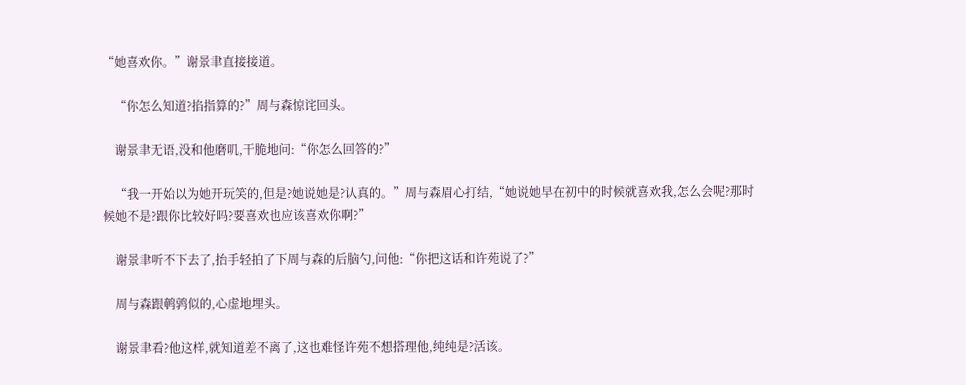“她喜欢你。”谢景聿直接接道。

    “你怎么知道?掐指算的?”周与森惊诧回头。

    谢景聿无语,没和他磨叽,干脆地问:“你怎么回答的?”

    “我一开始以为她开玩笑的,但是?她说她是?认真的。”周与森眉心打结,“她说她早在初中的时候就喜欢我,怎么会呢?那时候她不是?跟你比较好吗?要喜欢也应该喜欢你啊?”

    谢景聿听不下去了,抬手轻拍了下周与森的后脑勺,问他:“你把这话和许苑说了?”

    周与森跟鹌鹑似的,心虚地埋头。

    谢景聿看?他这样,就知道差不离了,这也难怪许苑不想搭理他,纯纯是?活该。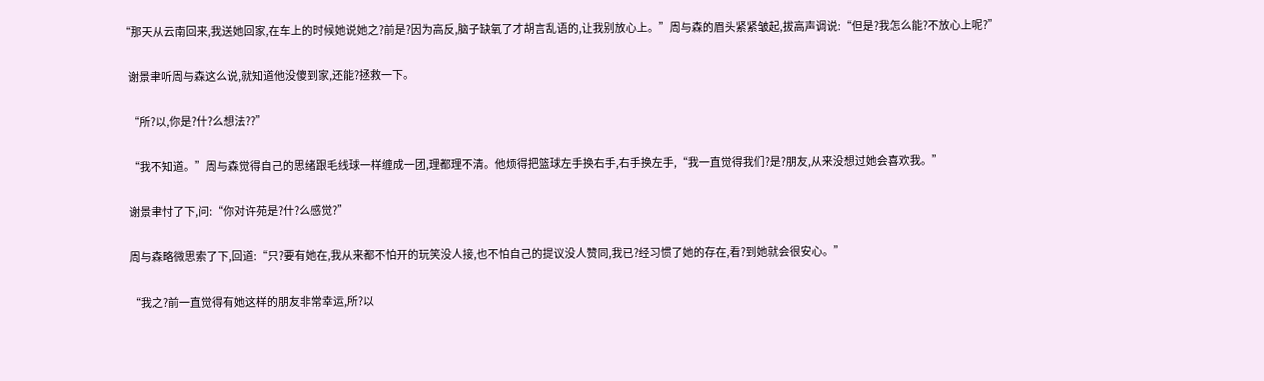“那天从云南回来,我送她回家,在车上的时候她说她之?前是?因为高反,脑子缺氧了才胡言乱语的,让我别放心上。”周与森的眉头紧紧皱起,拔高声调说:“但是?我怎么能?不放心上呢?”

    谢景聿听周与森这么说,就知道他没傻到家,还能?拯救一下。

    “所?以,你是?什?么想法??”

    “我不知道。”周与森觉得自己的思绪跟毛线球一样缠成一团,理都理不清。他烦得把篮球左手换右手,右手换左手,“我一直觉得我们?是?朋友,从来没想过她会喜欢我。”

    谢景聿忖了下,问:“你对许苑是?什?么感觉?”

    周与森略微思索了下,回道:“只?要有她在,我从来都不怕开的玩笑没人接,也不怕自己的提议没人赞同,我已?经习惯了她的存在,看?到她就会很安心。”

    “我之?前一直觉得有她这样的朋友非常幸运,所?以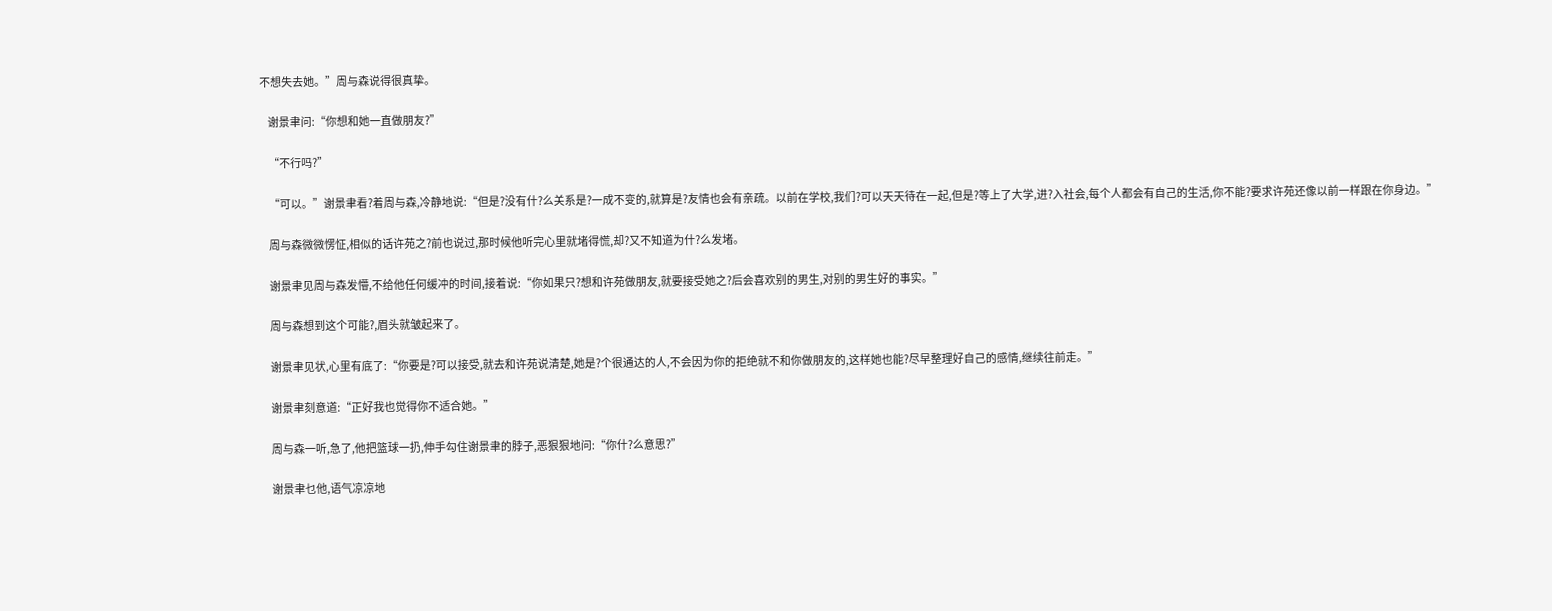不想失去她。”周与森说得很真挚。

    谢景聿问:“你想和她一直做朋友?”

    “不行吗?”

    “可以。”谢景聿看?着周与森,冷静地说:“但是?没有什?么关系是?一成不变的,就算是?友情也会有亲疏。以前在学校,我们?可以天天待在一起,但是?等上了大学,进?入社会,每个人都会有自己的生活,你不能?要求许苑还像以前一样跟在你身边。”

    周与森微微愣怔,相似的话许苑之?前也说过,那时候他听完心里就堵得慌,却?又不知道为什?么发堵。

    谢景聿见周与森发懵,不给他任何缓冲的时间,接着说:“你如果只?想和许苑做朋友,就要接受她之?后会喜欢别的男生,对别的男生好的事实。”

    周与森想到这个可能?,眉头就皱起来了。

    谢景聿见状,心里有底了:“你要是?可以接受,就去和许苑说清楚,她是?个很通达的人,不会因为你的拒绝就不和你做朋友的,这样她也能?尽早整理好自己的感情,继续往前走。”

    谢景聿刻意道:“正好我也觉得你不适合她。”

    周与森一听,急了,他把篮球一扔,伸手勾住谢景聿的脖子,恶狠狠地问:“你什?么意思?”

    谢景聿乜他,语气凉凉地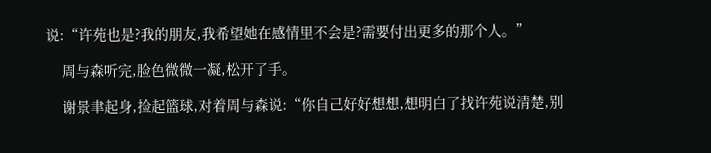说:“许苑也是?我的朋友,我希望她在感情里不会是?需要付出更多的那个人。”

    周与森听完,脸色微微一凝,松开了手。

    谢景聿起身,捡起篮球,对着周与森说:“你自己好好想想,想明白了找许苑说清楚,别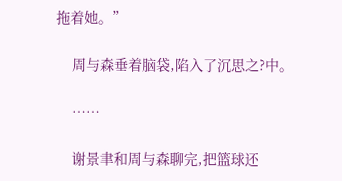拖着她。”

    周与森垂着脑袋,陷入了沉思之?中。

    ……

    谢景聿和周与森聊完,把篮球还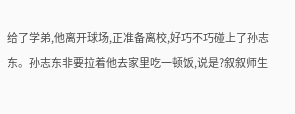给了学弟,他离开球场,正准备离校,好巧不巧碰上了孙志东。孙志东非要拉着他去家里吃一顿饭,说是?叙叙师生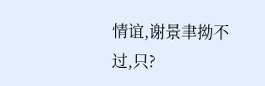情谊,谢景聿拗不过,只?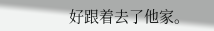好跟着去了他家。